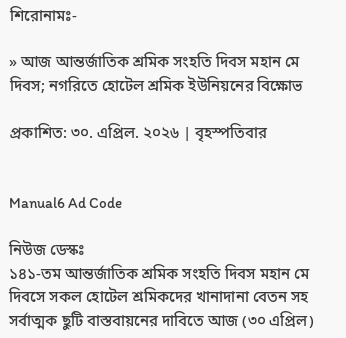শিরোনামঃ-

» আজ আন্তর্জাতিক শ্রমিক সংহতি দিবস মহান মে দিবস; নগরিতে হোটেল শ্রমিক ইউনিয়নের বিক্ষোভ

প্রকাশিত: ৩০. এপ্রিল. ২০২৬ | বৃহস্পতিবার


Manual6 Ad Code

নিউজ ডেস্কঃ
১৪১-তম আন্তর্জাতিক শ্রমিক সংহতি দিবস মহান মে দিবসে সকল হোটেল শ্রমিকদের খানাদানা বেতন সহ সর্বাত্মক ছুটি বাস্তবায়নের দাবিতে আজ (৩০ এপ্রিল)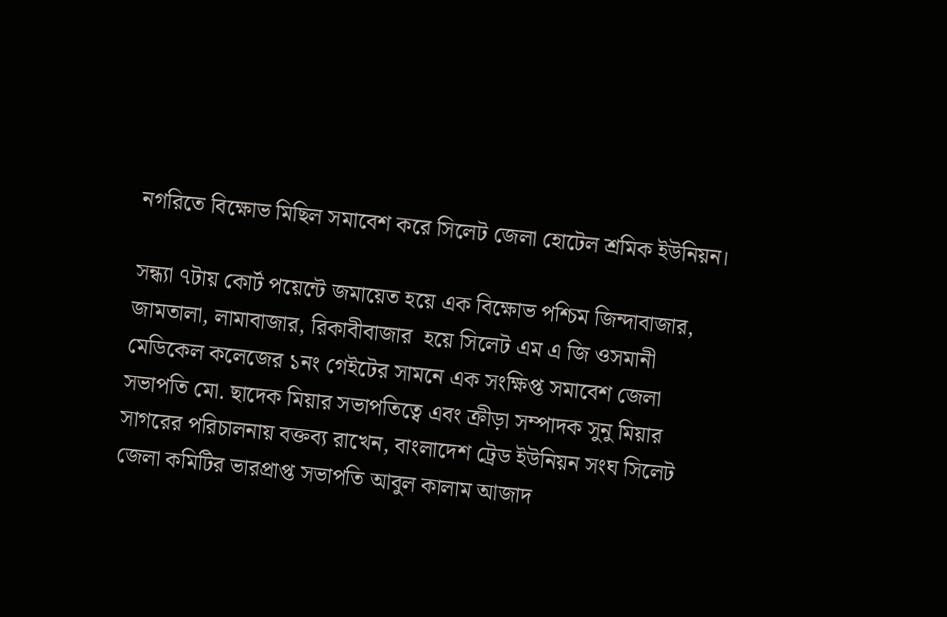নগরিতে বিক্ষোভ মিছিল সমাবেশ করে সিলেট জেলা হোটেল শ্রমিক ইউনিয়ন।

সন্ধ্যা ৭টায় কোর্ট পয়েন্টে জমায়েত হয়ে এক বিক্ষোভ পশ্চিম জিন্দাবাজার, জামতালা, লামাবাজার, রিকাবীবাজার  হয়ে সিলেট এম এ জি ওসমানী মেডিকেল কলেজের ১নং গেইটের সামনে এক সংক্ষিপ্ত সমাবেশ জেলা সভাপতি মো. ছাদেক মিয়ার সভাপতিত্বে এবং ক্রীড়া সম্পাদক সুনু মিয়ার সাগরের পরিচালনায় বক্তব্য রাখেন, বাংলাদেশ ট্রেড ইউনিয়ন সংঘ সিলেট জেলা কমিটির ভারপ্রাপ্ত সভাপতি আবুল কালাম আজাদ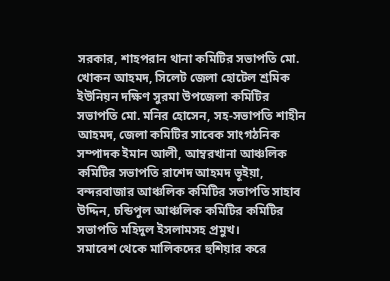সরকার, শাহপরান থানা কমিটির সভাপতি মো. খোকন আহমদ, সিলেট জেলা হোটেল শ্রমিক ইউনিয়ন দক্ষিণ সুরমা উপজেলা কমিটির সভাপতি মো. মনির হোসেন, সহ-সভাপতি শাহীন আহমদ, জেলা কমিটির সাবেক সাংগঠনিক সম্পাদক ইমান আলী, আম্বরখানা আঞ্চলিক কমিটির সভাপতি রাশেদ আহমদ ভূইয়া, বন্দরবাজার আঞ্চলিক কমিটির সভাপতি সাহাব উদ্দিন, চন্ডিপুল আঞ্চলিক কমিটির কমিটির সভাপতি মহিদুল ইসলামসহ প্রমুখ।
সমাবেশ থেকে মালিকদের হুশিয়ার করে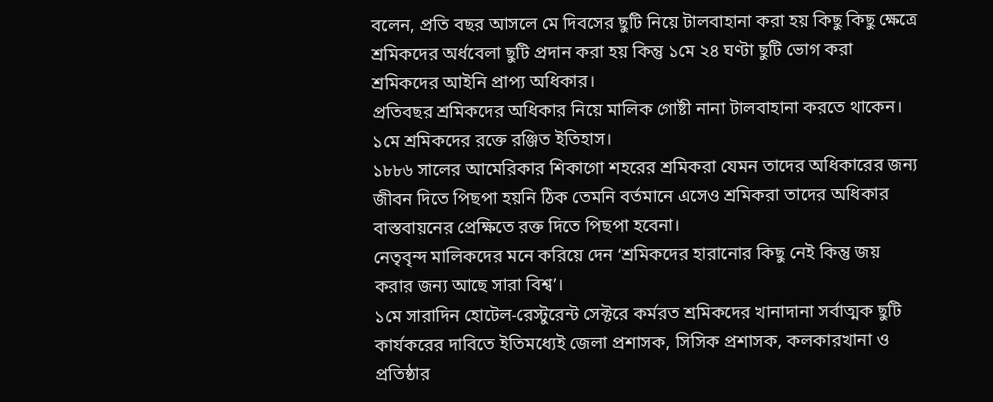বলেন, প্রতি বছর আসলে মে দিবসের ছুটি নিয়ে টালবাহানা করা হয় কিছু কিছু ক্ষেত্রে শ্রমিকদের অর্ধবেলা ছুটি প্রদান করা হয় কিন্তু ১মে ২৪ ঘণ্টা ছুটি ভোগ করা শ্রমিকদের আইনি প্রাপ্য অধিকার।
প্রতিবছর শ্রমিকদের অধিকার নিয়ে মালিক গোষ্টী নানা টালবাহানা করতে থাকেন। ১মে শ্রমিকদের রক্তে রঞ্জিত ইতিহাস।
১৮৮৬ সালের আমেরিকার শিকাগো শহরের শ্রমিকরা যেমন তাদের অধিকারের জন্য জীবন দিতে পিছপা হয়নি ঠিক তেমনি বর্তমানে এসেও শ্রমিকরা তাদের অধিকার বাস্তবায়নের প্রেক্ষিতে রক্ত দিতে পিছপা হবেনা।
নেতৃবৃন্দ মালিকদের মনে করিয়ে দেন ‘শ্রমিকদের হারানোর কিছু নেই কিন্তু জয় করার জন্য আছে সারা বিশ্ব’।
১মে সারাদিন হোটেল-রেস্টুরেন্ট সেক্টরে কর্মরত শ্রমিকদের খানাদানা সর্বাত্মক ছুটি কার্যকরের দাবিতে ইতিমধ্যেই জেলা প্রশাসক, সিসিক প্রশাসক, কলকারখানা ও প্রতিষ্ঠার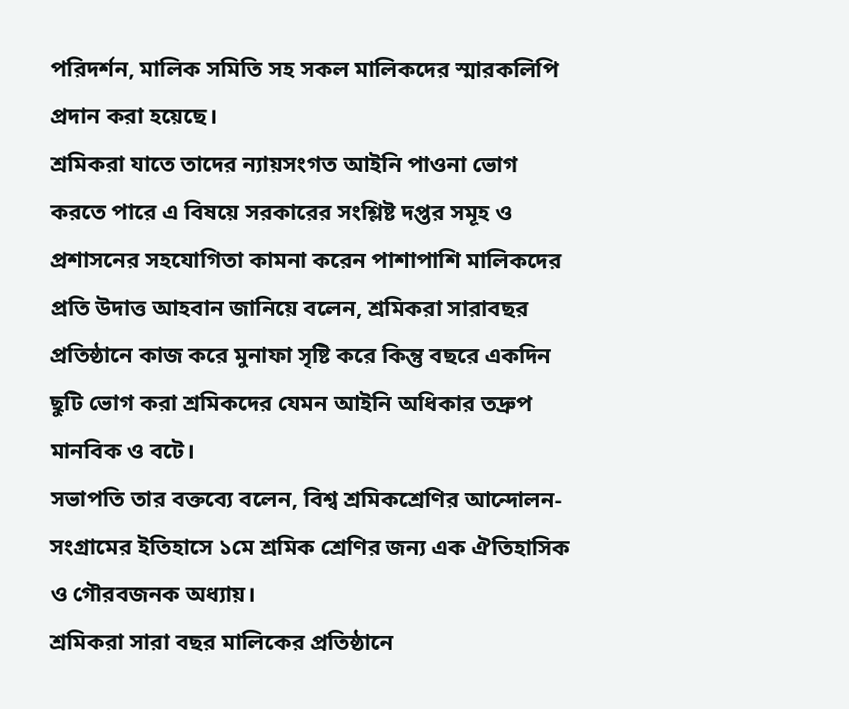পরিদর্শন, মালিক সমিতি সহ সকল মালিকদের স্মারকলিপি প্রদান করা হয়েছে।
শ্রমিকরা যাতে তাদের ন্যায়সংগত আইনি পাওনা ভোগ করতে পারে এ বিষয়ে সরকারের সংশ্লিষ্ট দপ্তর সমূহ ও প্রশাসনের সহযোগিতা কামনা করেন পাশাপাশি মালিকদের প্রতি উদাত্ত আহবান জানিয়ে বলেন, শ্রমিকরা সারাবছর প্রতিষ্ঠানে কাজ করে মুনাফা সৃষ্টি করে কিন্তু বছরে একদিন ছুটি ভোগ করা শ্রমিকদের যেমন আইনি অধিকার তদ্রুপ মানবিক ও বটে।
সভাপতি তার বক্তব্যে বলেন, বিশ্ব শ্রমিকশ্রেণির আন্দোলন-সংগ্রামের ইতিহাসে ১মে শ্রমিক শ্রেণির জন্য এক ঐতিহাসিক ও গৌরবজনক অধ্যায়।
শ্রমিকরা সারা বছর মালিকের প্রতিষ্ঠানে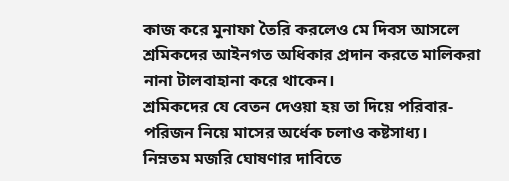কাজ করে মুনাফা তৈরি করলেও মে দিবস আসলে শ্রমিকদের আইনগত অধিকার প্রদান করতে মালিকরা নানা টালবাহানা করে থাকেন।
শ্রমিকদের যে বেতন দেওয়া হয় তা দিয়ে পরিবার-পরিজন নিয়ে মাসের অর্ধেক চলাও কষ্টসাধ্য।
নিম্নতম মজরি ঘোষণার দাবিতে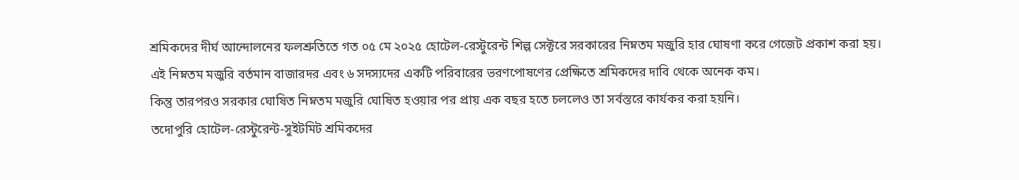শ্রমিকদের দীর্ঘ আন্দোলনের ফলশ্রুতিতে গত ০৫ মে ২০২৫ হোটেল-রেস্টুরেন্ট শিল্প সেক্টরে সরকারের নিম্নতম মজুরি হার ঘোষণা করে গেজেট প্রকাশ করা হয়।
এই নিম্নতম মজুরি বর্তমান বাজারদর এবং ৬ সদস্যদের একটি পরিবারের ভরণপোষণের প্রেক্ষিতে শ্রমিকদের দাবি থেকে অনেক কম।
কিন্তু তারপরও সরকার ঘোষিত নিম্নতম মজুরি ঘোষিত হওয়ার পর প্রায় এক বছর হতে চললেও তা সর্বস্তরে কার্যকর করা হয়নি।
তদোপুরি হোটেল-রেস্টুরেন্ট-সুইটমিট শ্রমিকদের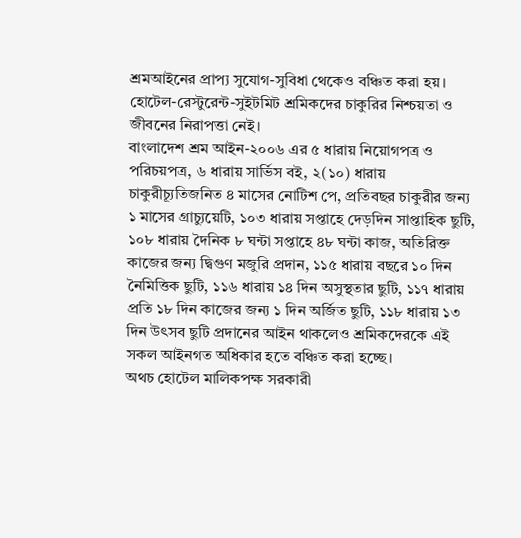শ্রমআইনের প্রাপ্য সুযোগ-সুবিধা থেকেও বঞ্চিত করা হয়।
হোটেল-রেস্টুরেন্ট-সুইটমিট শ্রমিকদের চাকুরির নিশ্চয়তা ও জীবনের নিরাপত্তা নেই।
বাংলাদেশ শ্রম আইন-২০০৬ এর ৫ ধারায় নিয়োগপত্র ও পরিচয়পত্র, ৬ ধারায় সার্ভিস বই, ২(১০) ধারায় চাকুরীচ্যূতিজনিত ৪ মাসের নোটিশ পে, প্রতিবছর চাকুরীর জন্য ১ মাসের গ্রাচ্যুয়েটি, ১০৩ ধারায় সপ্তাহে দেড়দিন সাপ্তাহিক ছুটি, ১০৮ ধারায় দৈনিক ৮ ঘন্টা সপ্তাহে ৪৮ ঘন্টা কাজ, অতিরিক্ত কাজের জন্য দ্বিগুণ মজুরি প্রদান, ১১৫ ধারায় বছরে ১০ দিন নৈমিত্তিক ছুটি, ১১৬ ধারায় ১৪ দিন অসুস্থতার ছুটি, ১১৭ ধারায় প্রতি ১৮ দিন কাজের জন্য ১ দিন অর্জিত ছুটি, ১১৮ ধারায় ১৩ দিন উৎসব ছুটি প্রদানের আইন থাকলেও শ্রমিকদেরকে এই সকল আইনগত অধিকার হতে বঞ্চিত করা হচ্ছে।
অথচ হোটেল মালিকপক্ষ সরকারী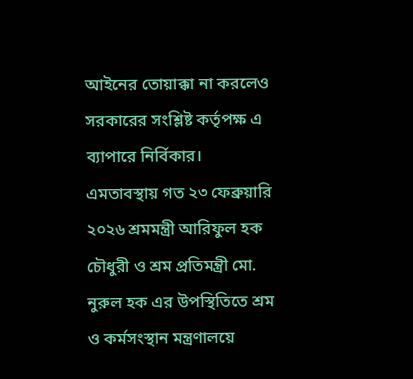আইনের তোয়াক্কা না করলেও সরকারের সংশ্লিষ্ট কর্তৃপক্ষ এ ব্যাপারে নির্বিকার।
এমতাবস্থায় গত ২৩ ফেব্রুয়ারি ২০২৬ শ্রমমন্ত্রী আরিফুল হক চৌধুরী ও শ্রম প্রতিমন্ত্রী মো. নুরুল হক এর উপস্থিতিতে শ্রম ও কর্মসংস্থান মন্ত্রণালয়ে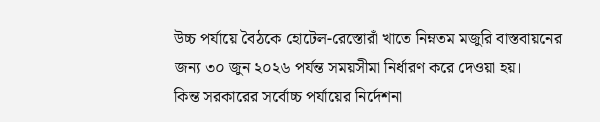উচ্চ পর্যায়ে বৈঠকে হোটেল-রেস্তোরাঁ খাতে নিম্নতম মজুরি বাস্তবায়নের জন্য ৩০ জুন ২০২৬ পর্যন্ত সময়সীমা নির্ধারণ করে দেওয়া হয়।
কিন্ত সরকারের সর্বোচ্চ পর্যায়ের নির্দেশনা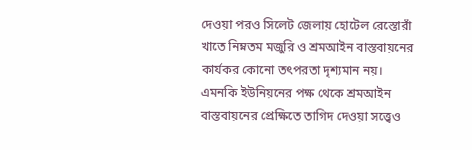দেওয়া পরও সিলেট জেলায় হোটেল রেস্তোরাঁ খাতে নিম্নতম মজুরি ও শ্রমআইন বাস্তবায়নের কার্যকর কোনো তৎপরতা দৃশ্যমান নয়।
এমনকি ইউনিয়নের পক্ষ থেকে শ্রমআইন বাস্তবায়নের প্রেক্ষিতে তাগিদ দেওয়া সত্ত্বেও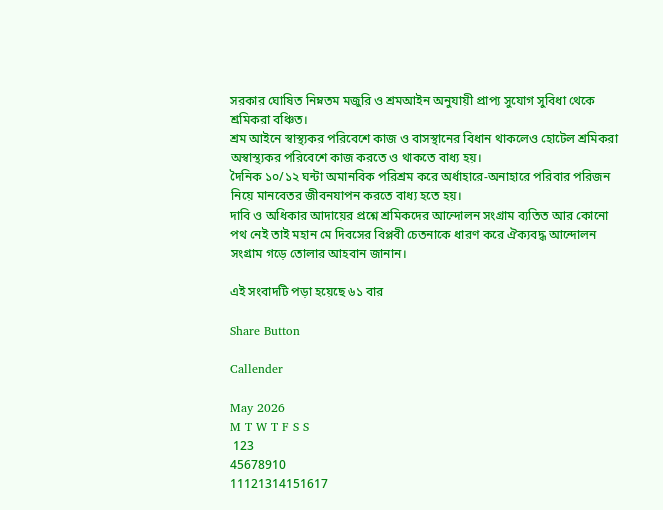সরকার ঘোষিত নিম্নতম মজুরি ও শ্রমআইন অনুযায়ী প্রাপ্য সুযোগ সুবিধা থেকে শ্রমিকরা বঞ্চিত।
শ্রম আইনে স্বাস্থ্যকর পরিবেশে কাজ ও বাসস্থানের বিধান থাকলেও হোটেল শ্রমিকরা অস্বাস্থ্যকর পরিবেশে কাজ করতে ও থাকতে বাধ্য হয়।
দৈনিক ১০/১২ ঘন্টা অমানবিক পরিশ্রম করে অর্ধাহারে-অনাহারে পরিবার পরিজন নিয়ে মানবেতর জীবনযাপন করতে বাধ্য হতে হয়।
দাবি ও অধিকার আদায়ের প্রশ্নে শ্রমিকদের আন্দোলন সংগ্রাম ব্যতিত আর কোনো পথ নেই তাই মহান মে দিবসের বিপ্লবী চেতনাকে ধারণ করে ঐক্যবদ্ধ আন্দোলন সংগ্রাম গড়ে তোলার আহবান জানান।

এই সংবাদটি পড়া হয়েছে ৬১ বার

Share Button

Callender

May 2026
M T W T F S S
 123
45678910
11121314151617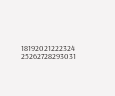18192021222324
25262728293031